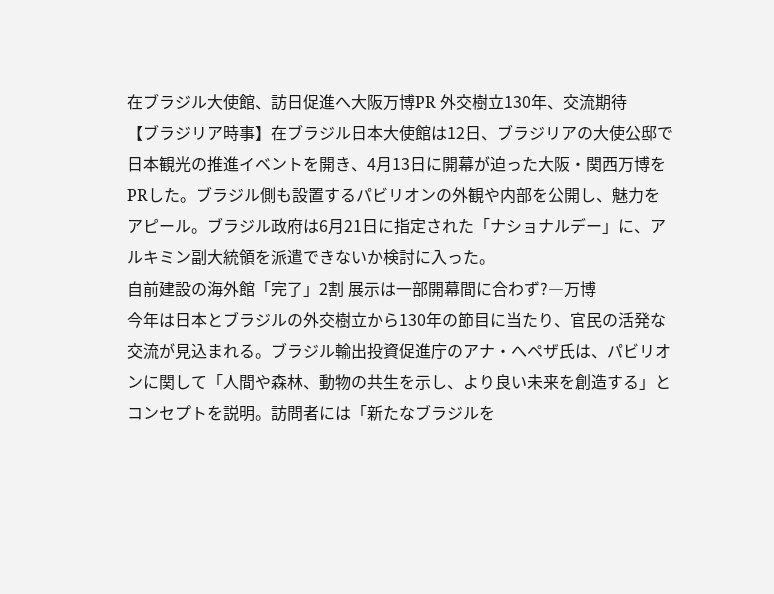在ブラジル大使館、訪日促進へ大阪万博PR 外交樹立130年、交流期待
【ブラジリア時事】在ブラジル日本大使館は12日、ブラジリアの大使公邸で日本観光の推進イベントを開き、4月13日に開幕が迫った大阪・関西万博をPRした。ブラジル側も設置するパビリオンの外観や内部を公開し、魅力をアピール。ブラジル政府は6月21日に指定された「ナショナルデー」に、アルキミン副大統領を派遣できないか検討に入った。
自前建設の海外館「完了」2割 展示は一部開幕間に合わず?―万博
今年は日本とブラジルの外交樹立から130年の節目に当たり、官民の活発な交流が見込まれる。ブラジル輸出投資促進庁のアナ・へペザ氏は、パビリオンに関して「人間や森林、動物の共生を示し、より良い未来を創造する」とコンセプトを説明。訪問者には「新たなブラジルを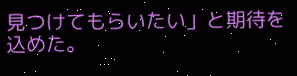見つけてもらいたい」と期待を込めた。